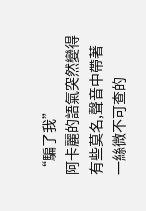“騙了我”
阿卡麗的語氣突然變得有些莫名,聲音中帶著一絲微不可查的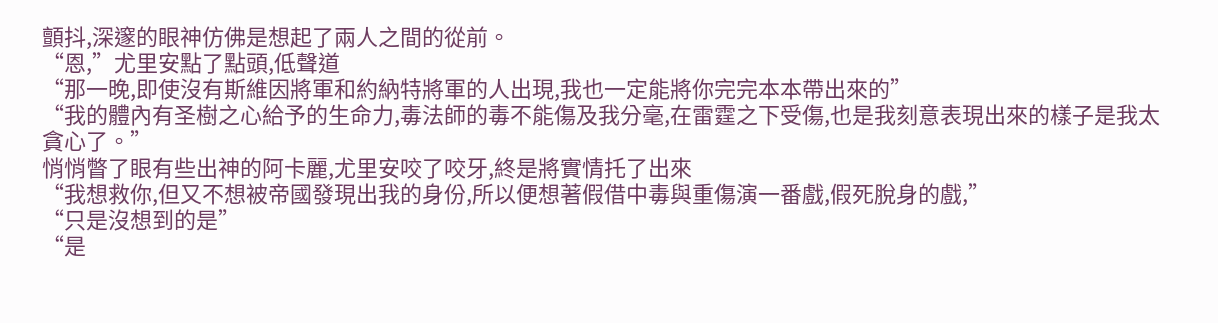顫抖,深邃的眼神仿佛是想起了兩人之間的從前。
“恩,”尤里安點了點頭,低聲道
“那一晚,即使沒有斯維因將軍和約納特將軍的人出現,我也一定能將你完完本本帶出來的”
“我的體內有圣樹之心給予的生命力,毒法師的毒不能傷及我分毫,在雷霆之下受傷,也是我刻意表現出來的樣子是我太貪心了。”
悄悄瞥了眼有些出神的阿卡麗,尤里安咬了咬牙,終是將實情托了出來
“我想救你,但又不想被帝國發現出我的身份,所以便想著假借中毒與重傷演一番戲,假死脫身的戲,”
“只是沒想到的是”
“是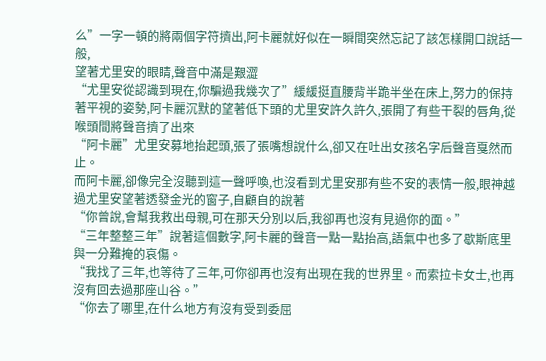么”一字一頓的將兩個字符擠出,阿卡麗就好似在一瞬間突然忘記了該怎樣開口說話一般,
望著尤里安的眼睛,聲音中滿是艱澀
“尤里安從認識到現在,你騙過我幾次了”緩緩挺直腰背半跪半坐在床上,努力的保持著平視的姿勢,阿卡麗沉默的望著低下頭的尤里安許久許久,張開了有些干裂的唇角,從喉頭間將聲音擠了出來
“阿卡麗”尤里安募地抬起頭,張了張嘴想說什么,卻又在吐出女孩名字后聲音戛然而止。
而阿卡麗,卻像完全沒聽到這一聲呼喚,也沒看到尤里安那有些不安的表情一般,眼神越過尤里安望著透發金光的窗子,自顧自的說著
“你曾說,會幫我救出母親,可在那天分別以后,我卻再也沒有見過你的面。”
“三年整整三年”說著這個數字,阿卡麗的聲音一點一點抬高,語氣中也多了歇斯底里與一分難掩的哀傷。
“我找了三年,也等待了三年,可你卻再也沒有出現在我的世界里。而索拉卡女士,也再沒有回去過那座山谷。”
“你去了哪里,在什么地方有沒有受到委屈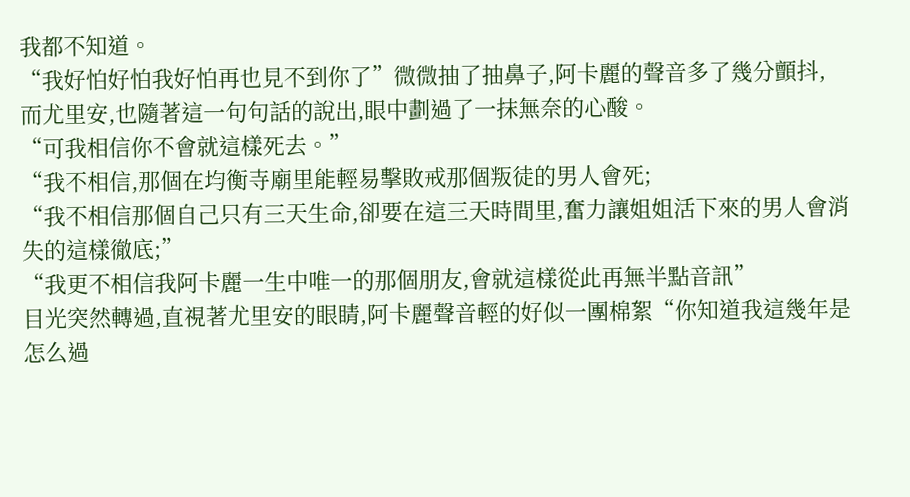我都不知道。
“我好怕好怕我好怕再也見不到你了”微微抽了抽鼻子,阿卡麗的聲音多了幾分顫抖,
而尤里安,也隨著這一句句話的說出,眼中劃過了一抹無奈的心酸。
“可我相信你不會就這樣死去。”
“我不相信,那個在均衡寺廟里能輕易擊敗戒那個叛徒的男人會死;
“我不相信那個自己只有三天生命,卻要在這三天時間里,奮力讓姐姐活下來的男人會消失的這樣徹底;”
“我更不相信我阿卡麗一生中唯一的那個朋友,會就這樣從此再無半點音訊”
目光突然轉過,直視著尤里安的眼睛,阿卡麗聲音輕的好似一團棉絮“你知道我這幾年是怎么過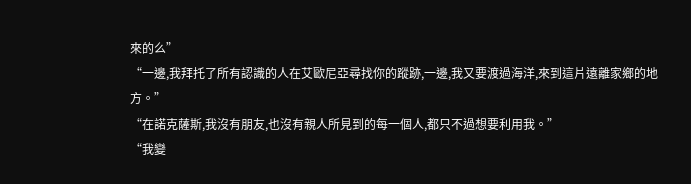來的么”
“一邊,我拜托了所有認識的人在艾歐尼亞尋找你的蹤跡,一邊,我又要渡過海洋,來到這片遠離家鄉的地方。”
“在諾克薩斯,我沒有朋友,也沒有親人所見到的每一個人,都只不過想要利用我。”
“我變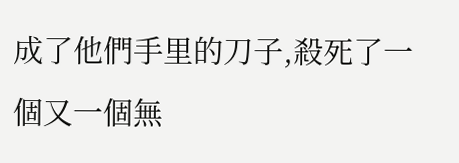成了他們手里的刀子,殺死了一個又一個無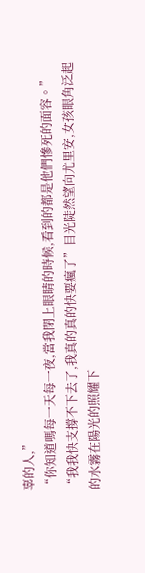辜的人,”
“你知道嗎每一天每一夜,當我閉上眼睛的時候,看到的都是他們慘死的面容。”
“我我快支撐不下去了,我真的真的快要瘋了”目光陡然望向尤里安,女孩眼角泛起的水霧在陽光的照耀下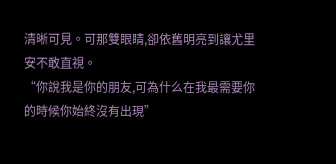清晰可見。可那雙眼睛,卻依舊明亮到讓尤里安不敢直視。
“你說我是你的朋友,可為什么在我最需要你的時候你始終沒有出現”